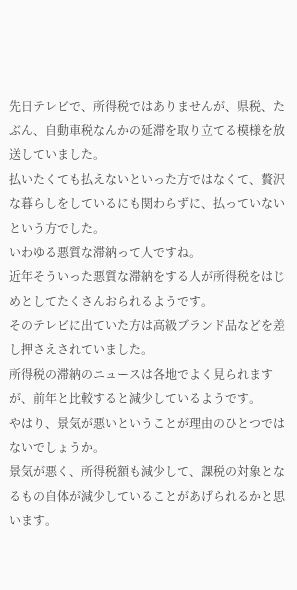先日テレビで、所得税ではありませんが、県税、たぶん、自動車税なんかの延滞を取り立てる模様を放送していました。
払いたくても払えないといった方ではなくて、贅沢な暮らしをしているにも関わらずに、払っていないという方でした。
いわゆる悪質な滞納って人ですね。
近年そういった悪質な滞納をする人が所得税をはじめとしてたくさんおられるようです。
そのテレビに出ていた方は高級ブランド品などを差し押さえされていました。
所得税の滞納のニュースは各地でよく見られますが、前年と比較すると減少しているようです。
やはり、景気が悪いということが理由のひとつではないでしょうか。
景気が悪く、所得税額も減少して、課税の対象となるもの自体が減少していることがあげられるかと思います。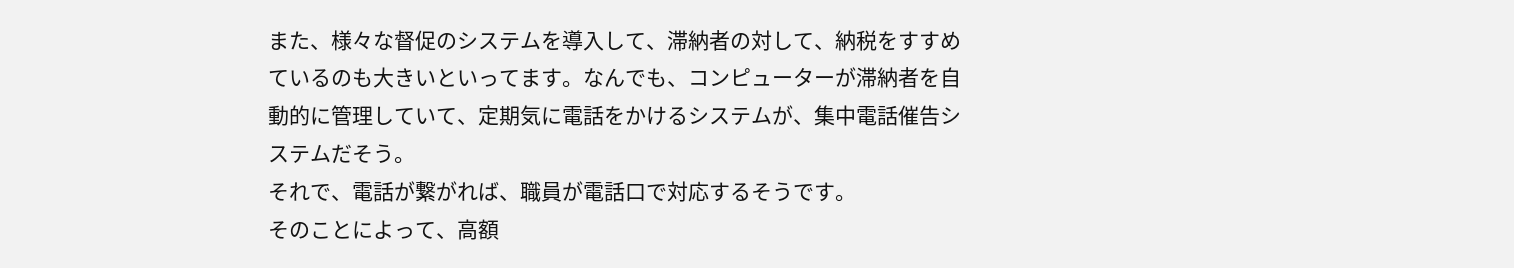また、様々な督促のシステムを導入して、滞納者の対して、納税をすすめているのも大きいといってます。なんでも、コンピューターが滞納者を自動的に管理していて、定期気に電話をかけるシステムが、集中電話催告システムだそう。
それで、電話が繋がれば、職員が電話口で対応するそうです。
そのことによって、高額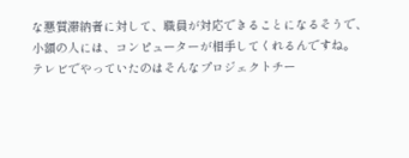な悪質滞納者に対して、職員が対応できることになるそうで、小額の人には、コンピューターが相手してくれるんですね。
テレビでやっていたのはそんなプロジェクトチー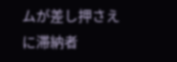ムが差し押さえに滞納者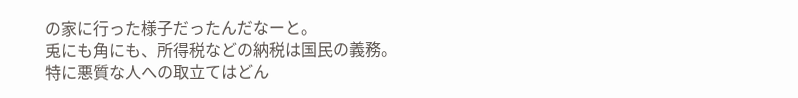の家に行った様子だったんだなーと。
兎にも角にも、所得税などの納税は国民の義務。
特に悪質な人への取立てはどん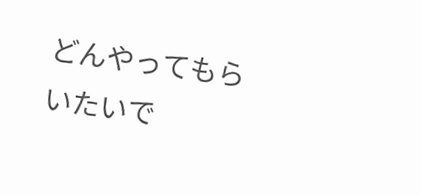どんやってもらいたいで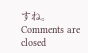すね。
Comments are closed